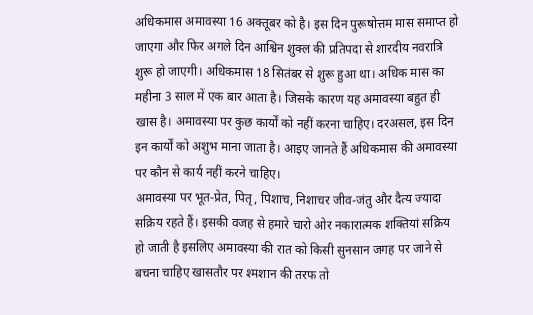अधिकमास अमावस्या 16 अक्तूबर को है। इस दिन पुरूषोत्तम मास समाप्त हो जाएगा और फिर अगले दिन आश्विन शुक्ल की प्रतिपदा से शारदीय नवरात्रि शुरू हो जाएगी। अधिकमास 18 सितंबर से शुरू हुआ था। अधिक मास का महीना 3 साल में एक बार आता है। जिसके कारण यह अमावस्या बहुत ही खास है। अमावस्या पर कुछ कार्यों को नहीं करना चाहिए। दरअसल, इस दिन इन कार्यों को अशुभ माना जाता है। आइए जानते हैं अधिकमास की अमावस्या पर कौन से कार्य नहीं करने चाहिए।
अमावस्या पर भूत-प्रेत, पितृ, पिशाच, निशाचर जीव-जंतु और दैत्य ज्यादा सक्रिय रहते हैं। इसकी वजह से हमारे चारो ओर नकारात्मक शक्तियां सक्रिय हो जाती है इसलिए अमावस्या की रात को किसी सुनसान जगह पर जाने से बचना चाहिए खासतौर पर श्मशान की तरफ तो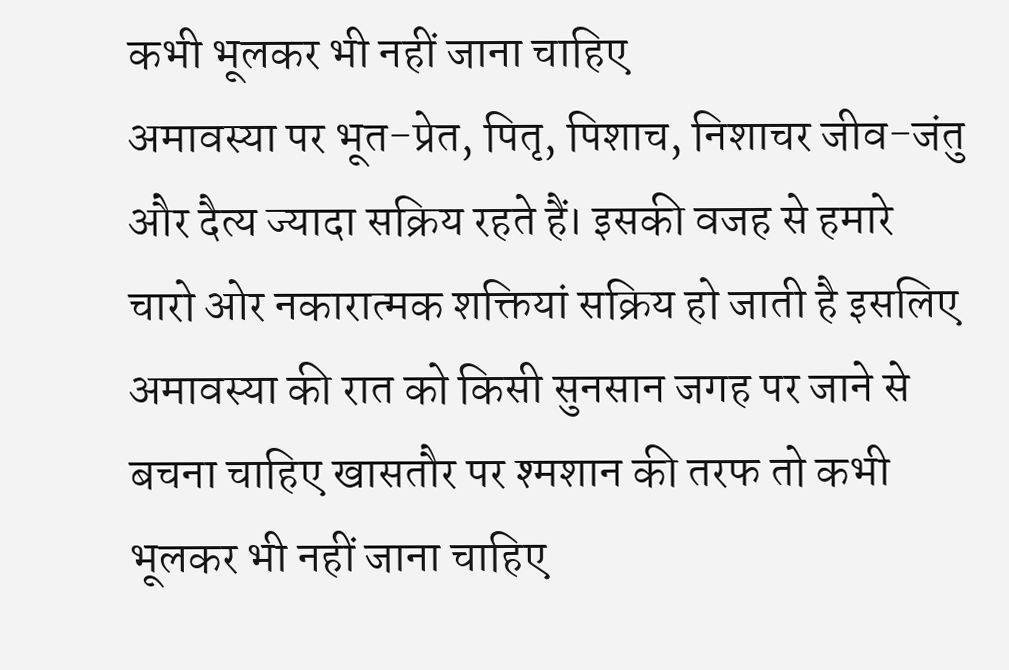कभी भूलकर भी नहीं जाना चाहिए
अमावस्या पर भूत-प्रेत, पितृ, पिशाच, निशाचर जीव-जंतु और दैत्य ज्यादा सक्रिय रहते हैं। इसकी वजह से हमारे चारो ओर नकारात्मक शक्तियां सक्रिय हो जाती है इसलिए अमावस्या की रात को किसी सुनसान जगह पर जाने से बचना चाहिए खासतौर पर श्मशान की तरफ तो कभी भूलकर भी नहीं जाना चाहिए